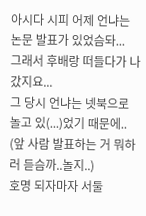아시다 시피 어제 언냐는 논문 발표가 있었슴돠...
그래서 후배랑 떠들다가 나갔지요...
그 당시 언냐는 넷북으로 놀고 있(...)었기 때문에..
(앞 사람 발표하는 거 뭐하러 듣슴까..놀지..)
호명 되자마자 서둘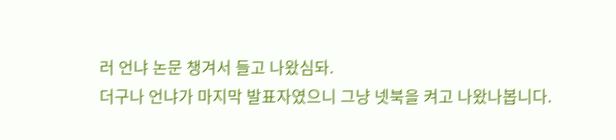러 언냐 논문 챙겨서 들고 나왔심돠.
더구나 언냐가 마지막 발표자였으니 그냥 넷북을 켜고 나왔나봅니다.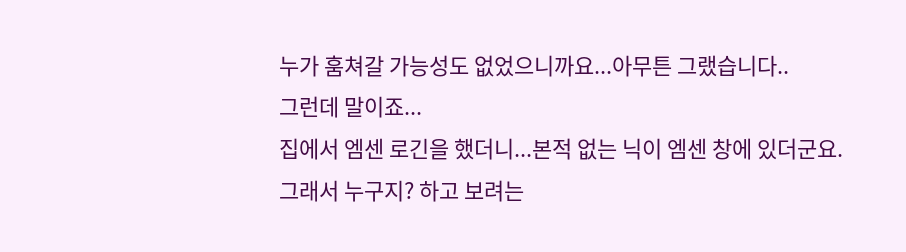누가 훔쳐갈 가능성도 없었으니까요...아무튼 그랬습니다..
그런데 말이죠...
집에서 엠센 로긴을 했더니...본적 없는 닉이 엠센 창에 있더군요.
그래서 누구지? 하고 보려는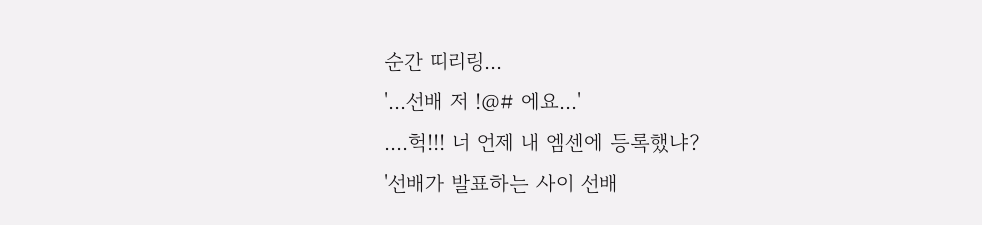순간 띠리링...
'...선배 저 !@# 에요...'
....헉!!! 너 언제 내 엠센에 등록했냐?
'선배가 발표하는 사이 선배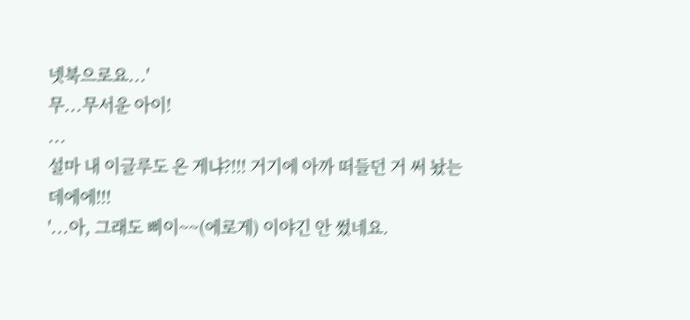넷북으로요...'
무...무서운 아이!
...
설마 내 이글루도 온 게냐?!!! 거기에 아까 떠들던 거 써 놨는데에에!!!
'...아, 그래도 삐이~~(에로게) 이야긴 안 썼네요.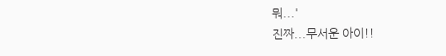뭐...'
진짜...무서운 아이!!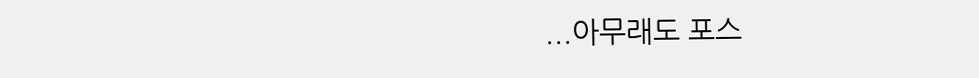...아무래도 포스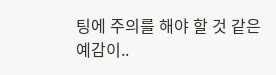팅에 주의를 해야 할 것 같은 예감이..